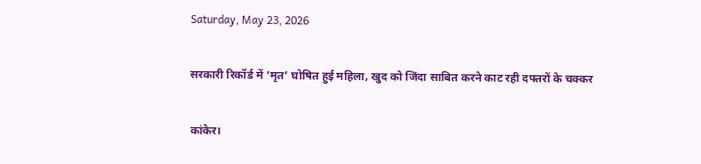Saturday, May 23, 2026

सरकारी रिकॉर्ड में ‘मृत’ घोषित हुई महिला, खुद को जिंदा साबित करने काट रही दफ्तरों के चक्कर

कांकेर।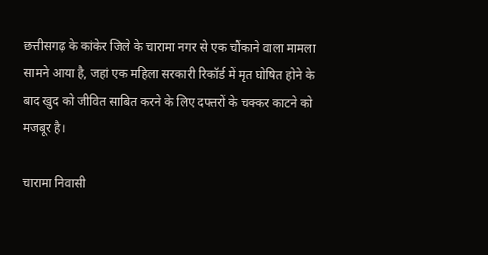छत्तीसगढ़ के कांकेर जिले के चारामा नगर से एक चौंकाने वाला मामला सामने आया है, जहां एक महिला सरकारी रिकॉर्ड में मृत घोषित होने के बाद खुद को जीवित साबित करने के लिए दफ्तरों के चक्कर काटने को मजबूर है।

चारामा निवासी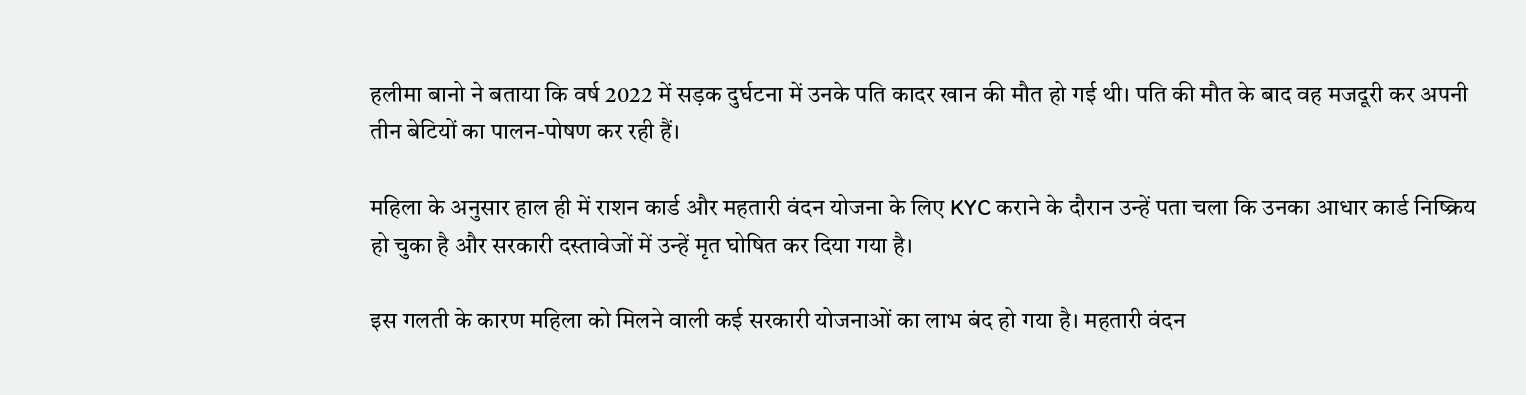हलीमा बानो ने बताया कि वर्ष 2022 में सड़क दुर्घटना में उनके पति कादर खान की मौत हो गई थी। पति की मौत के बाद वह मजदूरी कर अपनी तीन बेटियों का पालन-पोषण कर रही हैं।

महिला के अनुसार हाल ही में राशन कार्ड और महतारी वंदन योजना के लिए KYC कराने के दौरान उन्हें पता चला कि उनका आधार कार्ड निष्क्रिय हो चुका है और सरकारी दस्तावेजों में उन्हें मृत घोषित कर दिया गया है।

इस गलती के कारण महिला को मिलने वाली कई सरकारी योजनाओं का लाभ बंद हो गया है। महतारी वंदन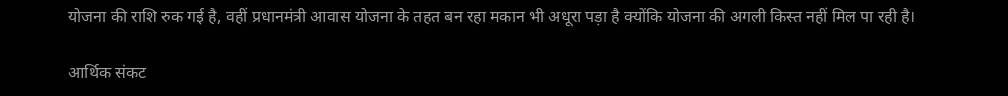योजना की राशि रुक गई है, वहीं प्रधानमंत्री आवास योजना के तहत बन रहा मकान भी अधूरा पड़ा है क्योंकि योजना की अगली किस्त नहीं मिल पा रही है।

आर्थिक संकट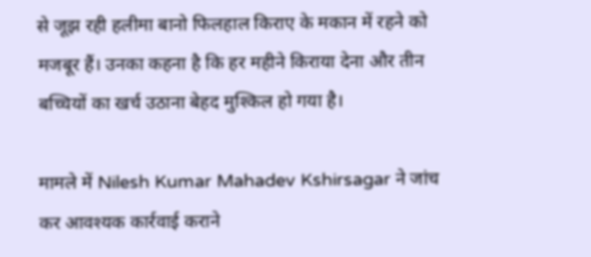से जूझ रही हलीमा बानो फिलहाल किराए के मकान में रहने को मजबूर हैं। उनका कहना है कि हर महीने किराया देना और तीन बच्चियों का खर्च उठाना बेहद मुश्किल हो गया है।

मामले में Nilesh Kumar Mahadev Kshirsagar ने जांच कर आवश्यक कार्रवाई कराने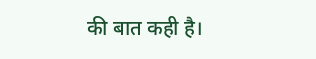की बात कही है।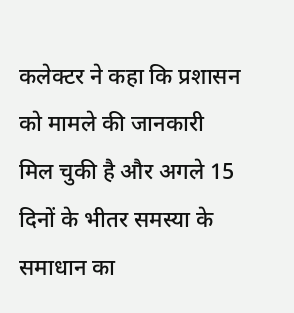कलेक्टर ने कहा कि प्रशासन को मामले की जानकारी मिल चुकी है और अगले 15 दिनों के भीतर समस्या के समाधान का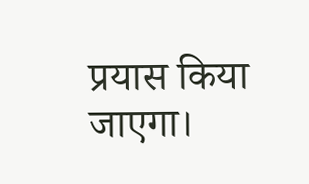प्रयास किया जाएगा।